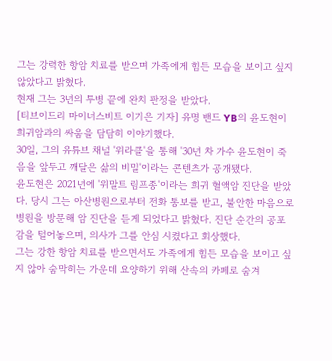그는 강력한 항암 치료를 받으며 가족에게 힘든 모습을 보이고 싶지 않았다고 밝혔다.
현재 그는 3년의 투병 끝에 완치 판정을 받았다.
[티브이드리 마이너스비트 이기은 기자] 유명 밴드 YB의 윤도현이 희귀암과의 싸움을 담담히 이야기했다.
30일, 그의 유튜브 채널 '위라클'을 통해 '30년 차 가수 윤도현이 죽음을 앞두고 깨달은 삶의 비밀'이라는 콘텐츠가 공개됐다.
윤도현은 2021년에 '위말트 림프종'이라는 희귀 혈액암 진단을 받았다. 당시 그는 아산병원으로부터 전화 통보를 받고, 불안한 마음으로 병원을 방문해 암 진단을 듣게 되었다고 밝혔다. 진단 순간의 공포감을 털어놓으며, 의사가 그를 안심 시켰다고 회상했다.
그는 강한 항암 치료를 받으면서도 가족에게 힘든 모습을 보이고 싶지 않아 숨막히는 가운데 요양하기 위해 산속의 카페로 숨겨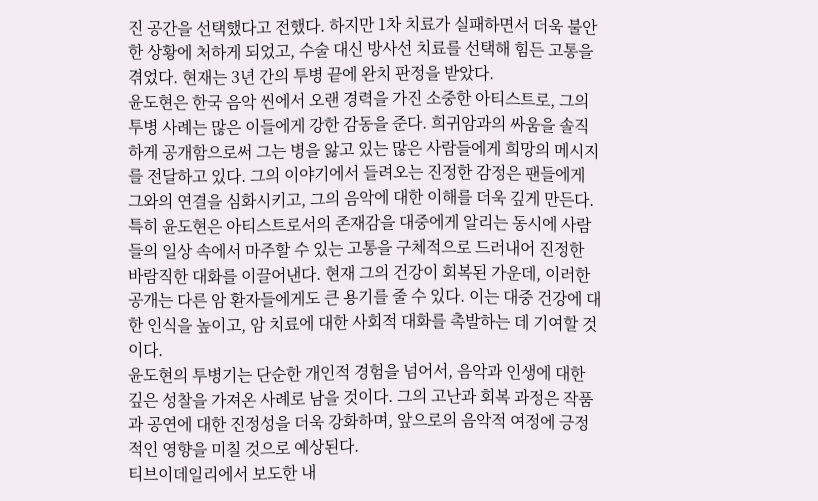진 공간을 선택했다고 전했다. 하지만 1차 치료가 실패하면서 더욱 불안한 상황에 처하게 되었고, 수술 대신 방사선 치료를 선택해 힘든 고통을 겪었다. 현재는 3년 간의 투병 끝에 완치 판정을 받았다.
윤도현은 한국 음악 씬에서 오랜 경력을 가진 소중한 아티스트로, 그의 투병 사례는 많은 이들에게 강한 감동을 준다. 희귀암과의 싸움을 솔직하게 공개함으로써 그는 병을 앓고 있는 많은 사람들에게 희망의 메시지를 전달하고 있다. 그의 이야기에서 들려오는 진정한 감정은 팬들에게 그와의 연결을 심화시키고, 그의 음악에 대한 이해를 더욱 깊게 만든다.
특히 윤도현은 아티스트로서의 존재감을 대중에게 알리는 동시에 사람들의 일상 속에서 마주할 수 있는 고통을 구체적으로 드러내어 진정한 바람직한 대화를 이끌어낸다. 현재 그의 건강이 회복된 가운데, 이러한 공개는 다른 암 환자들에게도 큰 용기를 줄 수 있다. 이는 대중 건강에 대한 인식을 높이고, 암 치료에 대한 사회적 대화를 촉발하는 데 기여할 것이다.
윤도현의 투병기는 단순한 개인적 경험을 넘어서, 음악과 인생에 대한 깊은 성찰을 가져온 사례로 남을 것이다. 그의 고난과 회복 과정은 작품과 공연에 대한 진정성을 더욱 강화하며, 앞으로의 음악적 여정에 긍정적인 영향을 미칠 것으로 예상된다.
티브이데일리에서 보도한 내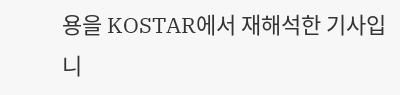용을 KOSTAR에서 재해석한 기사입니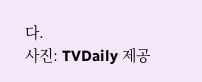다.
사진: TVDaily 제공